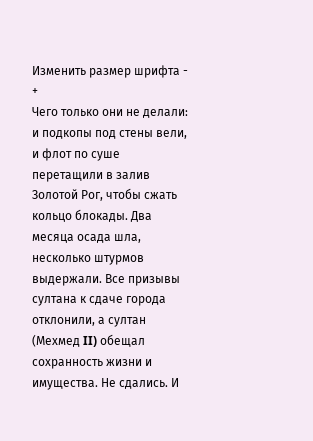Изменить размер шрифта - +
Чего только они не делали: и подкопы под стены вели, и флот по суше перетащили в залив Золотой Рог, чтобы сжать кольцо блокады. Два месяца осада шла, несколько штурмов выдержали. Все призывы султана к сдаче города отклонили, а султан (Мехмед II) обещал сохранность жизни и имущества. Не сдались. И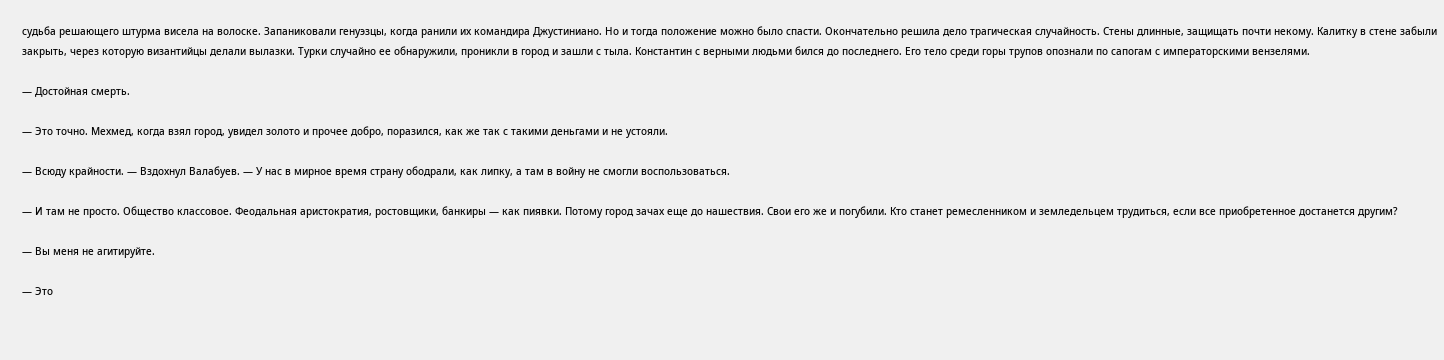судьба решающего штурма висела на волоске. Запаниковали генуэзцы, когда ранили их командира Джустиниано. Но и тогда положение можно было спасти. Окончательно решила дело трагическая случайность. Стены длинные, защищать почти некому. Калитку в стене забыли закрыть, через которую византийцы делали вылазки. Турки случайно ее обнаружили, проникли в город и зашли с тыла. Константин с верными людьми бился до последнего. Его тело среди горы трупов опознали по сапогам с императорскими вензелями.

— Достойная смерть.

— Это точно. Мехмед, когда взял город, увидел золото и прочее добро, поразился, как же так с такими деньгами и не устояли.

— Всюду крайности. — Вздохнул Валабуев. — У нас в мирное время страну ободрали, как липку, а там в войну не смогли воспользоваться.

— И там не просто. Общество классовое. Феодальная аристократия, ростовщики, банкиры — как пиявки. Потому город зачах еще до нашествия. Свои его же и погубили. Кто станет ремесленником и земледельцем трудиться, если все приобретенное достанется другим?

— Вы меня не агитируйте.

— Это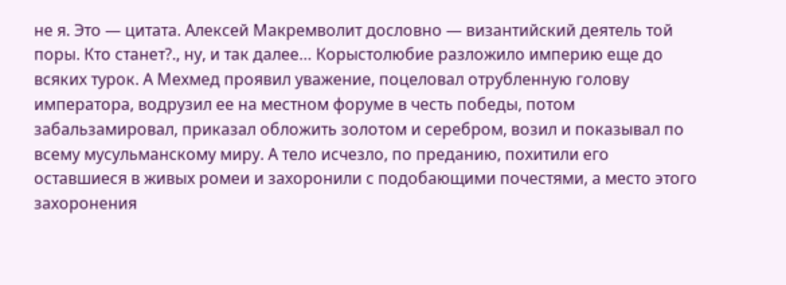не я. Это — цитата. Алексей Макремволит дословно — византийский деятель той поры. Кто станет?., ну, и так далее… Корыстолюбие разложило империю еще до всяких турок. А Мехмед проявил уважение, поцеловал отрубленную голову императора, водрузил ее на местном форуме в честь победы, потом забальзамировал, приказал обложить золотом и серебром, возил и показывал по всему мусульманскому миру. А тело исчезло, по преданию, похитили его оставшиеся в живых ромеи и захоронили с подобающими почестями, а место этого захоронения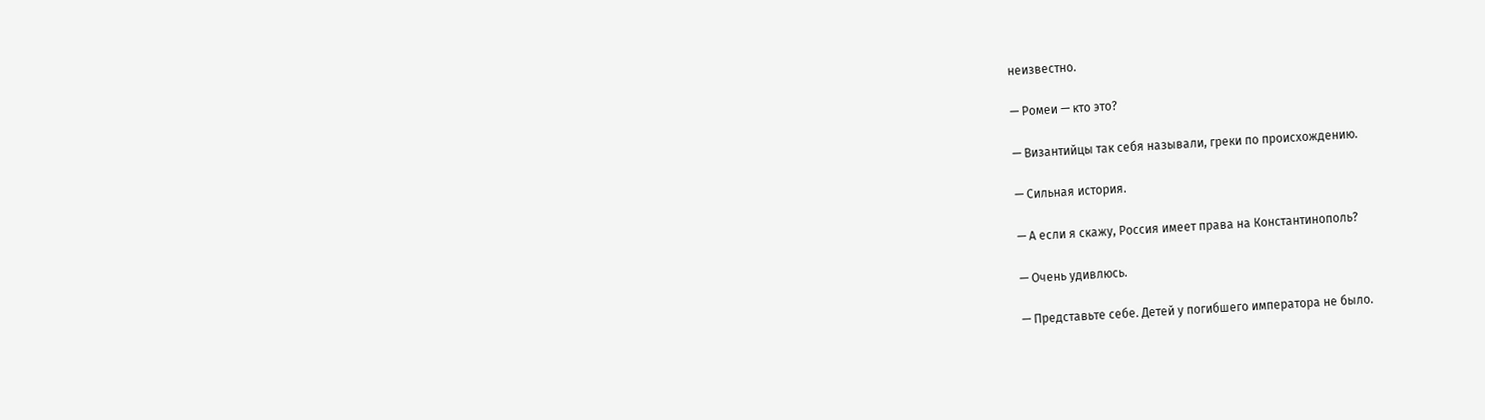неизвестно.

— Ромеи — кто это?

— Византийцы так себя называли, греки по происхождению.

— Сильная история.

— А если я скажу, Россия имеет права на Константинополь?

— Очень удивлюсь.

— Представьте себе. Детей у погибшего императора не было.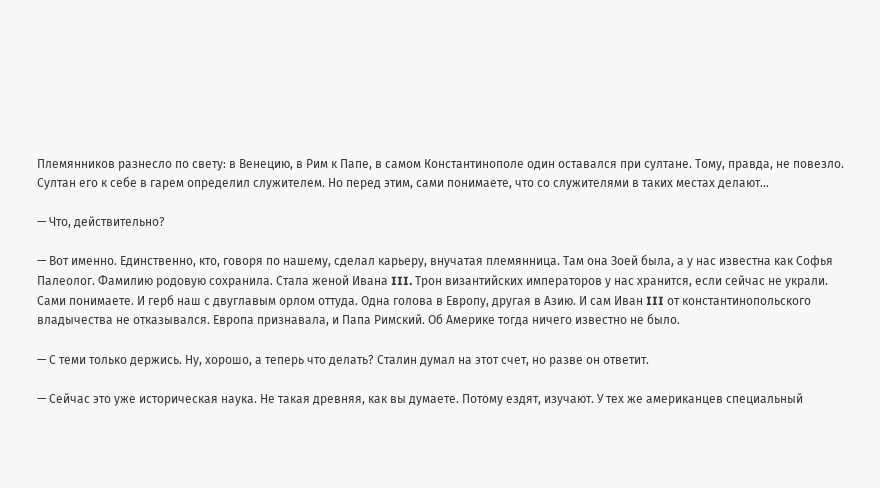Племянников разнесло по свету: в Венецию, в Рим к Папе, в самом Константинополе один оставался при султане. Тому, правда, не повезло. Султан его к себе в гарем определил служителем. Но перед этим, сами понимаете, что со служителями в таких местах делают…

— Что, действительно?

— Вот именно. Единственно, кто, говоря по нашему, сделал карьеру, внучатая племянница. Там она Зоей была, а у нас известна как Софья Палеолог. Фамилию родовую сохранила. Стала женой Ивана III. Трон византийских императоров у нас хранится, если сейчас не украли. Сами понимаете. И герб наш с двуглавым орлом оттуда. Одна голова в Европу, другая в Азию. И сам Иван III от константинопольского владычества не отказывался. Европа признавала, и Папа Римский. Об Америке тогда ничего известно не было.

— С теми только держись. Ну, хорошо, а теперь что делать? Сталин думал на этот счет, но разве он ответит.

— Сейчас это уже историческая наука. Не такая древняя, как вы думаете. Потому ездят, изучают. У тех же американцев специальный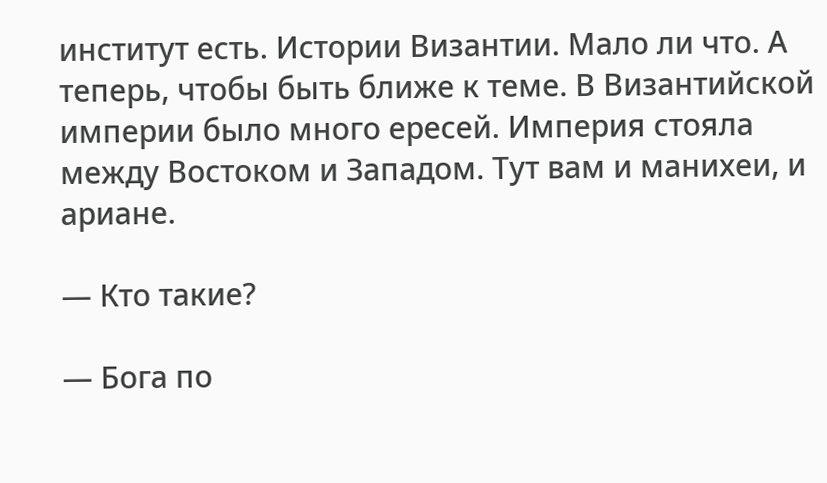институт есть. Истории Византии. Мало ли что. А теперь, чтобы быть ближе к теме. В Византийской империи было много ересей. Империя стояла между Востоком и Западом. Тут вам и манихеи, и ариане.

— Кто такие?

— Бога по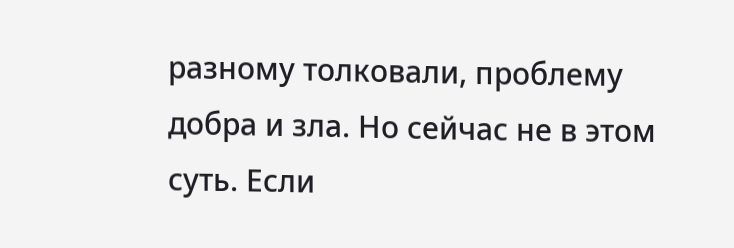разному толковали, проблему добра и зла. Но сейчас не в этом суть. Если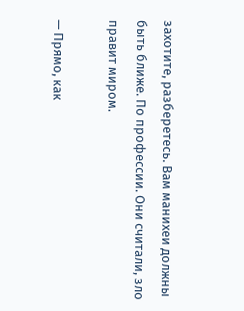захотите, разберетесь. Вам манихеи должны быть ближе. По профессии. Они считали, зло правит миром.

— Прямо, как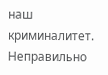наш криминалитет. Неправильно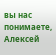вы нас понимаете, Алексей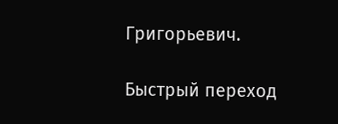Григорьевич.

Быстрый переход